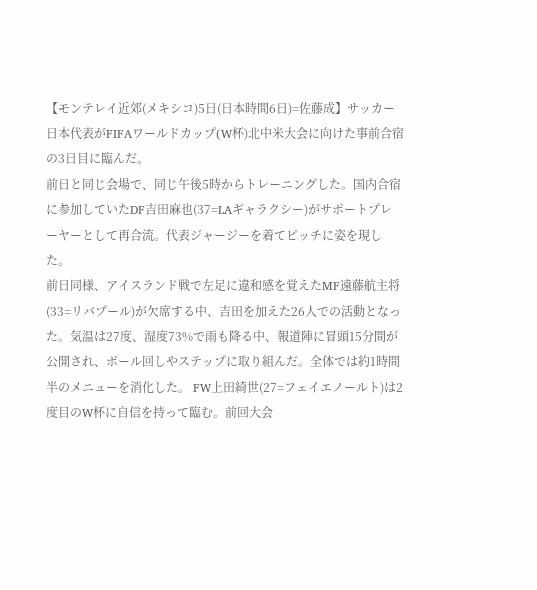【モンテレイ近郊(メキシコ)5日(日本時間6日)=佐藤成】サッカー日本代表がFIFAワールドカップ(W杯)北中米大会に向けた事前合宿の3日目に臨んだ。
前日と同じ会場で、同じ午後5時からトレーニングした。国内合宿に参加していたDF吉田麻也(37=LAギャラクシー)がサポートプレーヤーとして再合流。代表ジャージーを着てピッチに姿を現した。
前日同様、アイスランド戦で左足に違和感を覚えたMF遠藤航主将(33=リバプール)が欠席する中、吉田を加えた26人での活動となった。気温は27度、湿度73%で雨も降る中、報道陣に冒頭15分間が公開され、ボール回しやステップに取り組んだ。全体では約1時間半のメニューを消化した。 FW上田綺世(27=フェイエノールト)は2度目のW杯に自信を持って臨む。前回大会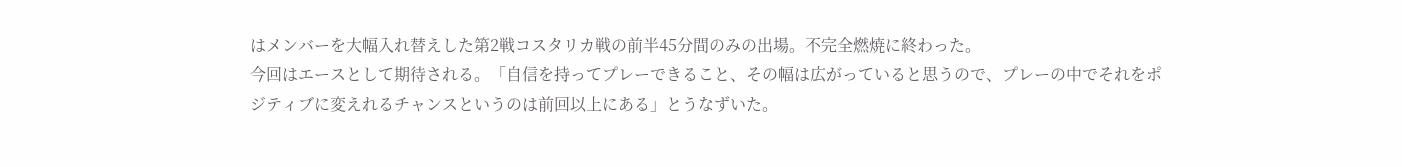はメンバーを大幅入れ替えした第2戦コスタリカ戦の前半45分間のみの出場。不完全燃焼に終わった。
今回はエースとして期待される。「自信を持ってプレーできること、その幅は広がっていると思うので、プレーの中でそれをポジティブに変えれるチャンスというのは前回以上にある」とうなずいた。